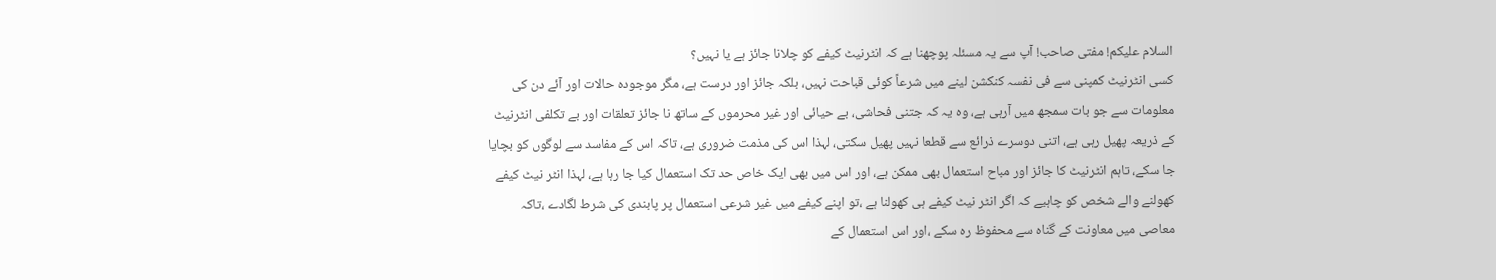السلام علیکم! مفتی صاحب! آپ سے یہ مسئلہ پوچھنا ہے کہ انٹرنیٹ کیفے کو چلانا جائز ہے یا نہیں؟
کسی انٹرنیٹ کمپنی سے فی نفسہ کنکشن لینے میں شرعاً کوئی قباحت نہیں، بلکہ جائز اور درست ہے، مگر موجودہ حالات اور آئے دن کی معلومات سے جو بات سمجھ میں آرہی ہے، وہ یہ کہ جتنی فحاشی، بے حیائی اور غیر محرموں کے ساتھ نا جائز تعلقات اور بے تکلفی انٹرنیٹ کے ذریعہ پھیل رہی ہے، اتنی دوسرے ذرائع سے قطعا نہیں پھیل سکتی، لہذا اس کی مذمت ضروری ہے، تاکہ اس کے مفاسد سے لوگوں کو بچایا جا سکے، تاہم انٹرنیٹ کا جائز اور مباح استعمال بھی ممکن ہے، اور اس میں بھی ایک خاص حد تک استعمال کیا جا رہا ہے، لہذا انٹر نیٹ کیفے کھولنے والے شخص کو چاہیے کہ اگر انٹر نیٹ کیفے ہی کھولنا ہے ،تو اپنے کیفے میں غیر شرعی استعمال پر پابندی کی شرط لگادے ،تاکہ معاصی میں معاونت کے گناہ سے محفوظ رہ سکے ،اور اس استعمال کے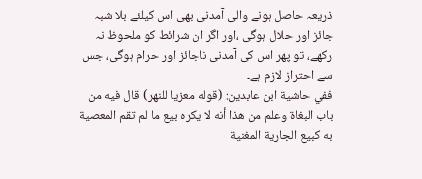ذریعہ حاصل ہونے والی آمدنی بھی اس کیلئے بلا شبہ جائز اور حلال ہوگی ،اور اگر ان شرائط کو ملحوظ نہ رکھے، تو پھر اس کی آمدنی ناجائز اور حرام ہوگی، جس سے احتراز لازم ہے۔
ففي حاشية ابن عابدين: (قوله معزيا للنهر) قال فيه من باب البغاة وعلم من هذا أنه لا يكره بيع ما لم تقم المعصية به كبيع الجارية المغنية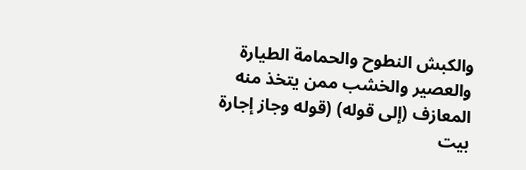والكبش النطوح والحمامة الطيارة والعصير والخشب ممن يتخذ منه المعازف (إلی قوله) (قوله وجاز إجارة بيت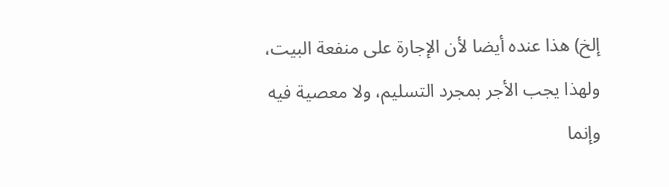إلخ) هذا عنده أيضا لأن الإجارة على منفعة البيت، ولهذا يجب الأجر بمجرد التسليم، ولا معصية فيه وإنما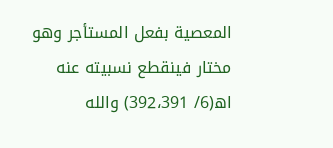المعصية بفعل المستأجر وهو مختار فينقطع نسبيته عنه اھ(6/ 392،391) والله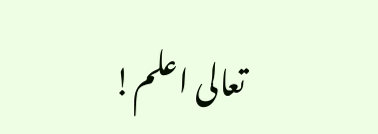تعالی اعلم!